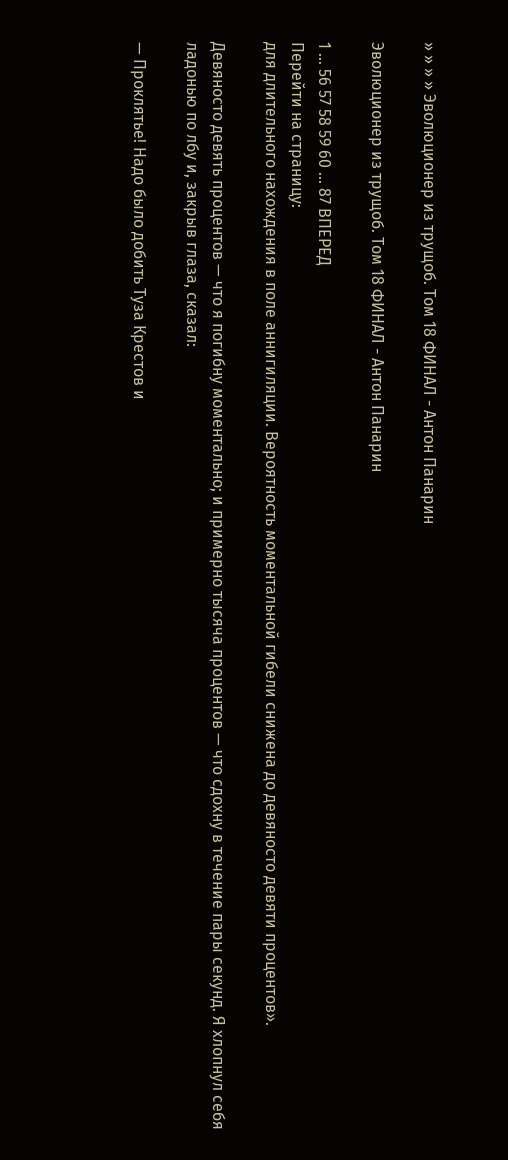» » » » Эволюционер из трущоб. Том 18 ФИНАЛ - Антон Панарин

Эволюционер из трущоб. Том 18 ФИНАЛ - Антон Панарин

1 ... 56 57 58 59 60 ... 87 ВПЕРЕД
Перейти на страницу:
для длительного нахождения в поле аннигиляции. Вероятность моментальной гибели снижена до девяносто девяти процентов».

Девяносто девять процентов — что я погибну моментально; и примерно тысяча процентов — что сдохну в течение пары секунд. Я хлопнул себя ладонью по лбу и, закрыв глаза, сказал:

— Проклятье! Надо было добить Туза Крестов и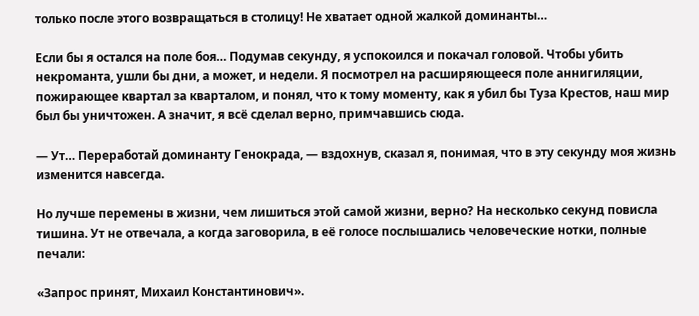только после этого возвращаться в столицу! Не хватает одной жалкой доминанты…

Если бы я остался на поле боя… Подумав секунду, я успокоился и покачал головой. Чтобы убить некроманта, ушли бы дни, а может, и недели. Я посмотрел на расширяющееся поле аннигиляции, пожирающее квартал за кварталом, и понял, что к тому моменту, как я убил бы Туза Крестов, наш мир был бы уничтожен. А значит, я всё сделал верно, примчавшись сюда.

— Ут… Переработай доминанту Генокрада, — вздохнув, сказал я, понимая, что в эту секунду моя жизнь изменится навсегда.

Но лучше перемены в жизни, чем лишиться этой самой жизни, верно? На несколько секунд повисла тишина. Ут не отвечала, а когда заговорила, в её голосе послышались человеческие нотки, полные печали:

«Запрос принят, Михаил Константинович».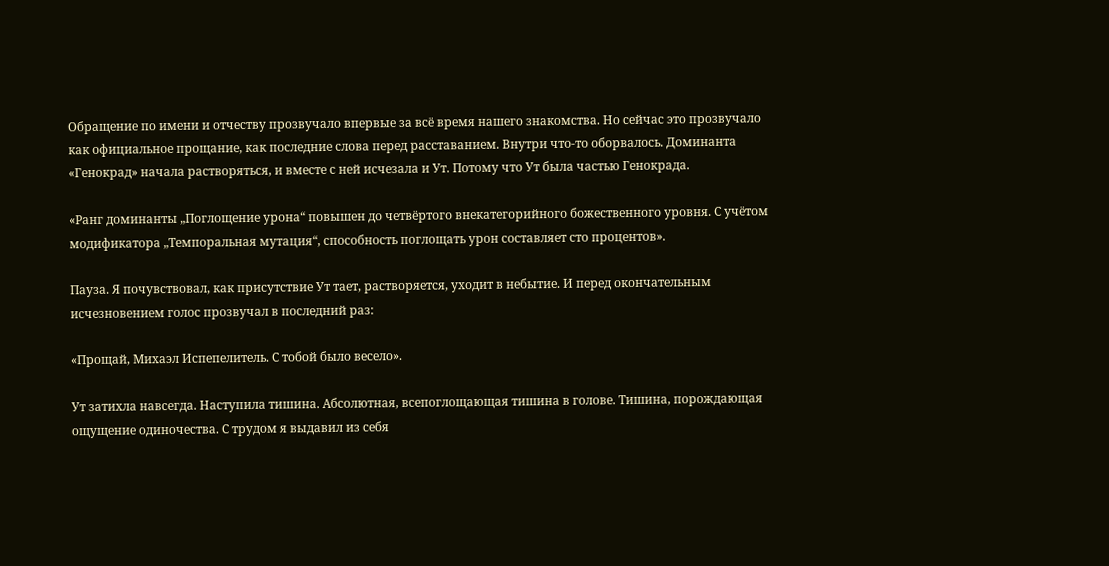Обращение по имени и отчеству прозвучало впервые за всё время нашего знакомства. Но сейчас это прозвучало как официальное прощание, как последние слова перед расставанием. Внутри что-то оборвалось. Доминанта «Генокрад» начала растворяться, и вместе с ней исчезала и Ут. Потому что Ут была частью Генокрада.

«Ранг доминанты „Поглощение урона“ повышен до четвёртого внекатегорийного божественного уровня. С учётом модификатора „Темпоральная мутация“, способность поглощать урон составляет сто процентов».

Пауза. Я почувствовал, как присутствие Ут тает, растворяется, уходит в небытие. И перед окончательным исчезновением голос прозвучал в последний раз:

«Прощай, Михаэл Испепелитель. С тобой было весело».

Ут затихла навсегда. Наступила тишина. Абсолютная, всепоглощающая тишина в голове. Тишина, порождающая ощущение одиночества. С трудом я выдавил из себя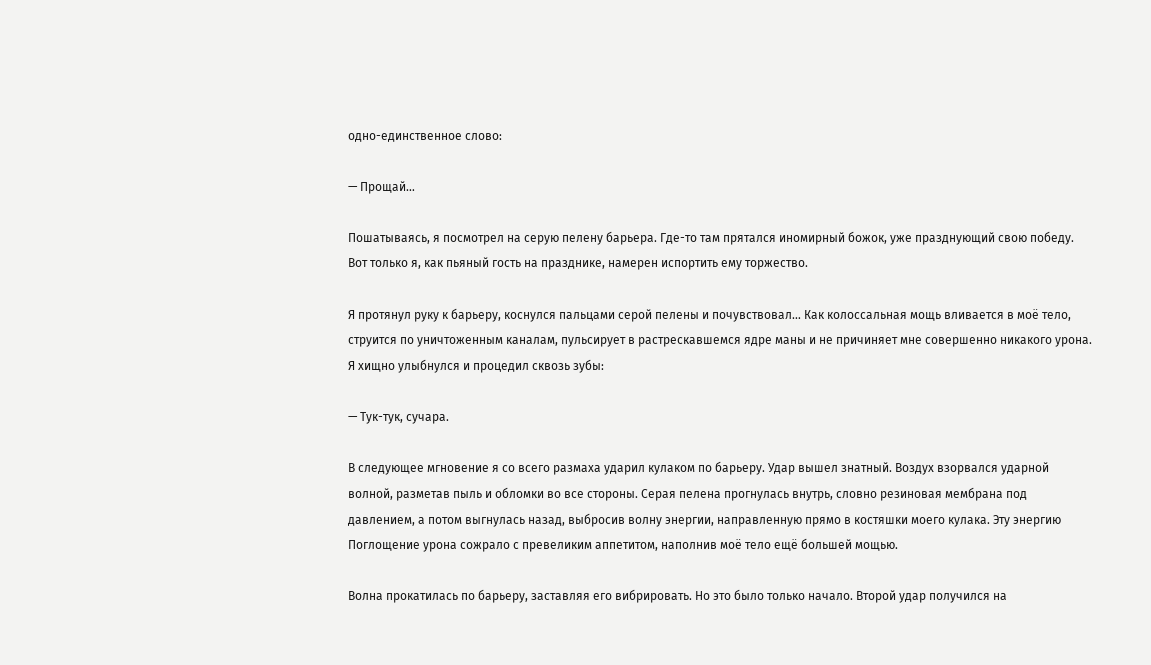одно-единственное слово:

— Прощай…

Пошатываясь, я посмотрел на серую пелену барьера. Где-то там прятался иномирный божок, уже празднующий свою победу. Вот только я, как пьяный гость на празднике, намерен испортить ему торжество.

Я протянул руку к барьеру, коснулся пальцами серой пелены и почувствовал… Как колоссальная мощь вливается в моё тело, струится по уничтоженным каналам, пульсирует в растрескавшемся ядре маны и не причиняет мне совершенно никакого урона. Я хищно улыбнулся и процедил сквозь зубы:

— Тук-тук, сучара.

В следующее мгновение я со всего размаха ударил кулаком по барьеру. Удар вышел знатный. Воздух взорвался ударной волной, разметав пыль и обломки во все стороны. Серая пелена прогнулась внутрь, словно резиновая мембрана под давлением, а потом выгнулась назад, выбросив волну энергии, направленную прямо в костяшки моего кулака. Эту энергию Поглощение урона сожрало с превеликим аппетитом, наполнив моё тело ещё большей мощью.

Волна прокатилась по барьеру, заставляя его вибрировать. Но это было только начало. Второй удар получился на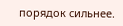порядок сильнее.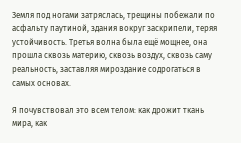Земля под ногами затряслась, трещины побежали по асфальту паутиной, здания вокруг заскрипели, теряя устойчивость. Третья волна была ещё мощнее, она прошла сквозь материю, сквозь воздух, сквозь саму реальность, заставляя мироздание содрогаться в самых основах.

Я почувствовал это всем телом: как дрожит ткань мира, как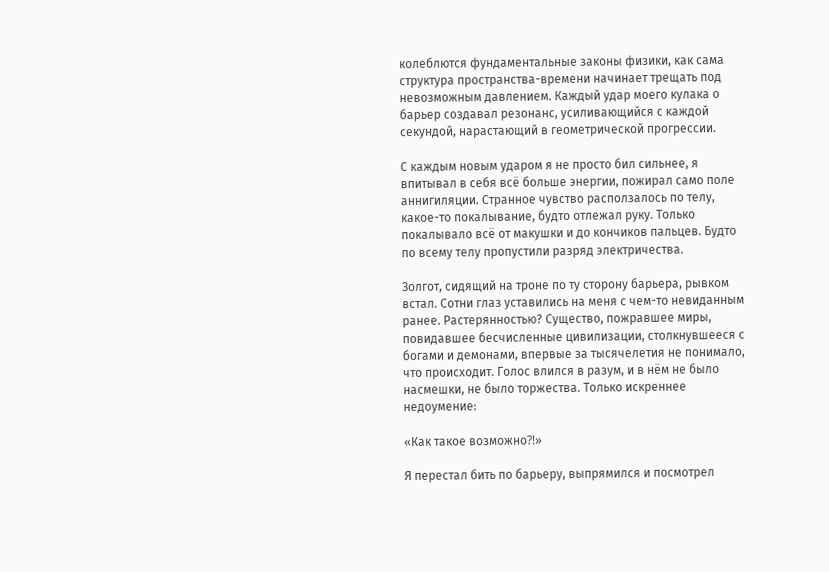колеблются фундаментальные законы физики, как сама структура пространства-времени начинает трещать под невозможным давлением. Каждый удар моего кулака о барьер создавал резонанс, усиливающийся с каждой секундой, нарастающий в геометрической прогрессии.

С каждым новым ударом я не просто бил сильнее, я впитывал в себя всё больше энергии, пожирал само поле аннигиляции. Странное чувство расползалось по телу, какое-то покалывание, будто отлежал руку. Только покалывало всё от макушки и до кончиков пальцев. Будто по всему телу пропустили разряд электричества.

Золгот, сидящий на троне по ту сторону барьера, рывком встал. Сотни глаз уставились на меня с чем-то невиданным ранее. Растерянностью? Существо, пожравшее миры, повидавшее бесчисленные цивилизации, столкнувшееся с богами и демонами, впервые за тысячелетия не понимало, что происходит. Голос влился в разум, и в нём не было насмешки, не было торжества. Только искреннее недоумение:

«Как такое возможно⁈»

Я перестал бить по барьеру, выпрямился и посмотрел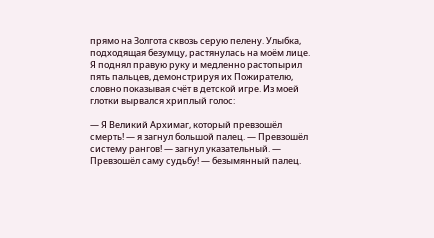прямо на Золгота сквозь серую пелену. Улыбка, подходящая безумцу, растянулась на моём лице. Я поднял правую руку и медленно растопырил пять пальцев, демонстрируя их Пожирателю, словно показывая счёт в детской игре. Из моей глотки вырвался хриплый голос:

— Я Великий Архимаг, который превзошёл смерть! — я загнул большой палец. — Превзошёл систему рангов! — загнул указательный. — Превзошёл саму судьбу! — безымянный палец.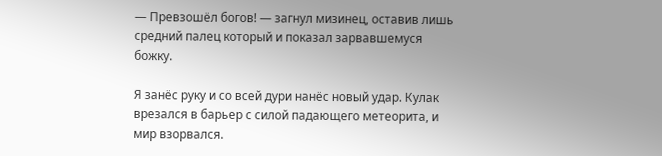— Превзошёл богов! — загнул мизинец, оставив лишь средний палец который и показал зарвавшемуся божку.

Я занёс руку и со всей дури нанёс новый удар. Кулак врезался в барьер с силой падающего метеорита, и мир взорвался.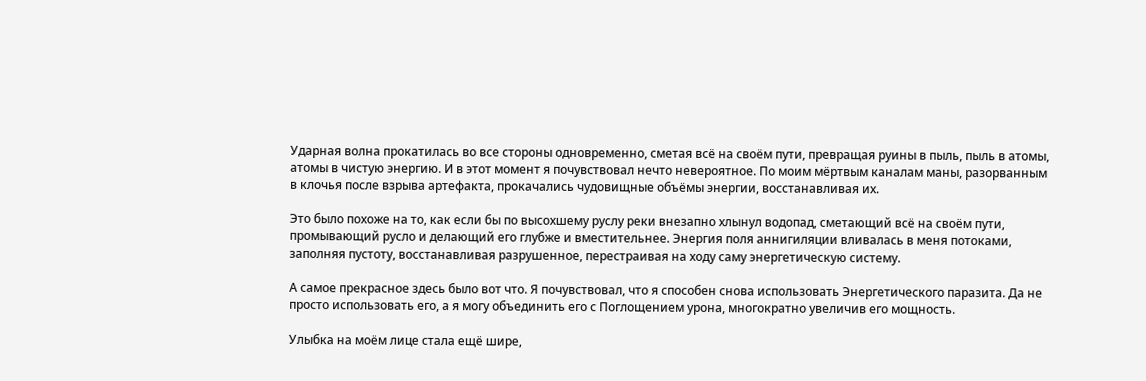Ударная волна прокатилась во все стороны одновременно, сметая всё на своём пути, превращая руины в пыль, пыль в атомы, атомы в чистую энергию. И в этот момент я почувствовал нечто невероятное. По моим мёртвым каналам маны, разорванным в клочья после взрыва артефакта, прокачались чудовищные объёмы энергии, восстанавливая их.

Это было похоже на то, как если бы по высохшему руслу реки внезапно хлынул водопад, сметающий всё на своём пути, промывающий русло и делающий его глубже и вместительнее. Энергия поля аннигиляции вливалась в меня потоками, заполняя пустоту, восстанавливая разрушенное, перестраивая на ходу саму энергетическую систему.

А самое прекрасное здесь было вот что. Я почувствовал, что я способен снова использовать Энергетического паразита. Да не просто использовать его, а я могу объединить его с Поглощением урона, многократно увеличив его мощность.

Улыбка на моём лице стала ещё шире,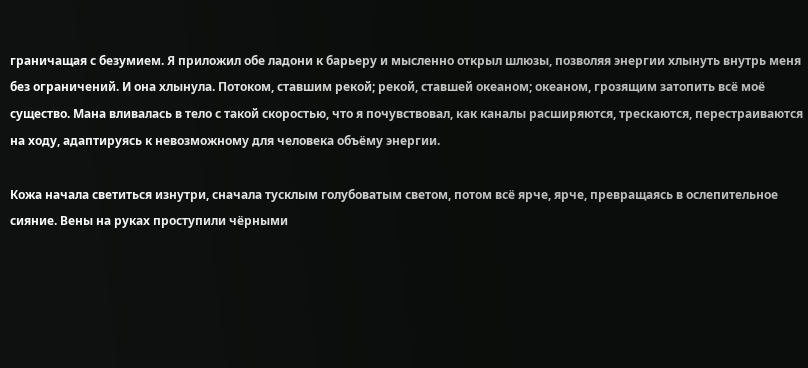граничащая с безумием. Я приложил обе ладони к барьеру и мысленно открыл шлюзы, позволяя энергии хлынуть внутрь меня без ограничений. И она хлынула. Потоком, ставшим рекой; рекой, ставшей океаном; океаном, грозящим затопить всё моё существо. Мана вливалась в тело с такой скоростью, что я почувствовал, как каналы расширяются, трескаются, перестраиваются на ходу, адаптируясь к невозможному для человека объёму энергии.

Кожа начала светиться изнутри, сначала тусклым голубоватым светом, потом всё ярче, ярче, превращаясь в ослепительное сияние. Вены на руках проступили чёрными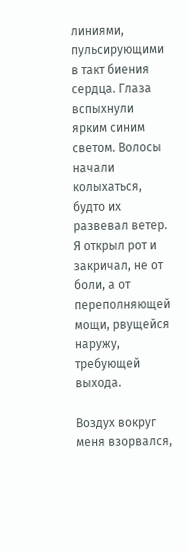линиями, пульсирующими в такт биения сердца. Глаза вспыхнули ярким синим светом. Волосы начали колыхаться, будто их развевал ветер. Я открыл рот и закричал, не от боли, а от переполняющей мощи, рвущейся наружу, требующей выхода.

Воздух вокруг меня взорвался,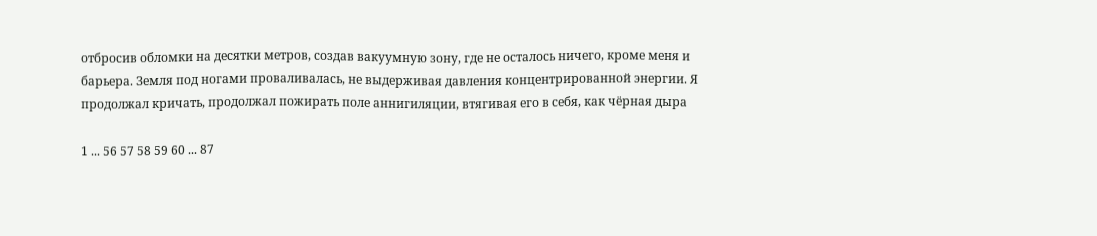отбросив обломки на десятки метров, создав вакуумную зону, где не осталось ничего, кроме меня и барьера. Земля под ногами проваливалась, не выдерживая давления концентрированной энергии. Я продолжал кричать, продолжал пожирать поле аннигиляции, втягивая его в себя, как чёрная дыра

1 ... 56 57 58 59 60 ... 87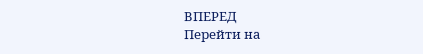ВПЕРЕД
Перейти на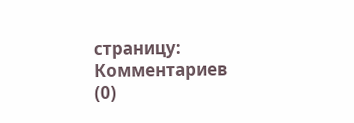страницу:
Комментариев (0)